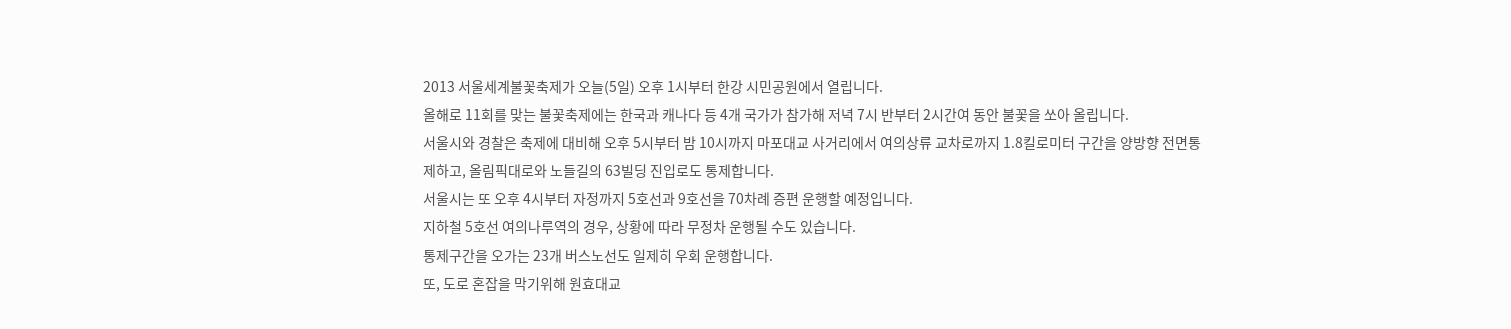2013 서울세계불꽃축제가 오늘(5일) 오후 1시부터 한강 시민공원에서 열립니다.
올해로 11회를 맞는 불꽃축제에는 한국과 캐나다 등 4개 국가가 참가해 저녁 7시 반부터 2시간여 동안 불꽃을 쏘아 올립니다.
서울시와 경찰은 축제에 대비해 오후 5시부터 밤 10시까지 마포대교 사거리에서 여의상류 교차로까지 1.8킬로미터 구간을 양방향 전면통제하고, 올림픽대로와 노들길의 63빌딩 진입로도 통제합니다.
서울시는 또 오후 4시부터 자정까지 5호선과 9호선을 70차례 증편 운행할 예정입니다.
지하철 5호선 여의나루역의 경우, 상황에 따라 무정차 운행될 수도 있습니다.
통제구간을 오가는 23개 버스노선도 일제히 우회 운행합니다.
또, 도로 혼잡을 막기위해 원효대교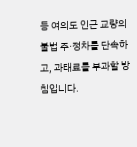등 여의도 인근 교량의 불법 주·정차를 단속하고, 과태료를 부과할 방침입니다.